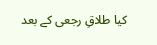کیا طلاقِ رجعی کے بعد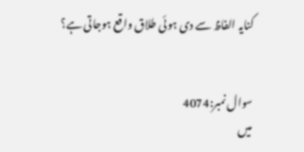کنایہ الفاظ سے دی ہوئی طلاق واقع ہوجاتی ہے؟


سوال نمبر:4074
میں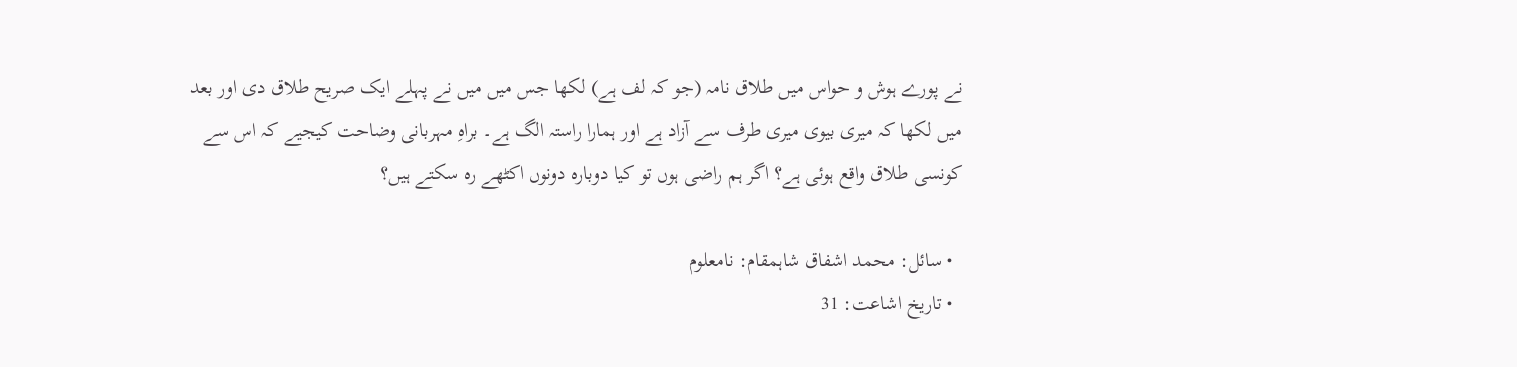نے پورے ہوش و حواس میں طلاق نامہ (جو کہ لف ہے) لکھا جس میں میں‌ نے پہلے ایک صریح طلاق دی اور بعد میں لکھا کہ میری بیوی میری طرف سے آزاد ہے اور ہمارا راستہ الگ ہے۔ براہِ مہربانی وضاحت کیجیے کہ اس سے کونسی طلاق واقع ہوئی ہے؟ اگر ہم راضی ہوں‌ تو کیا دوبارہ دونوں اکٹھے رہ سکتے ہیں؟

  • سائل: محمد اشفاق شاہمقام: نامعلوم
  • تاریخ اشاعت: 31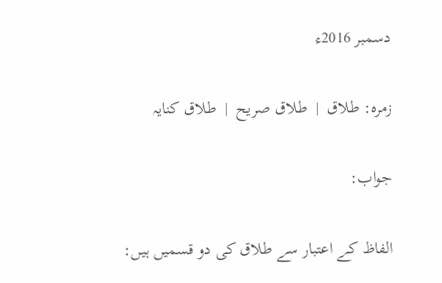دسمبر 2016ء

زمرہ: طلاق  |  طلاق صریح  |  طلاق کنایہ

جواب:

الفاظ کے اعتبار سے طلاق کی دو قسمیں ہیں: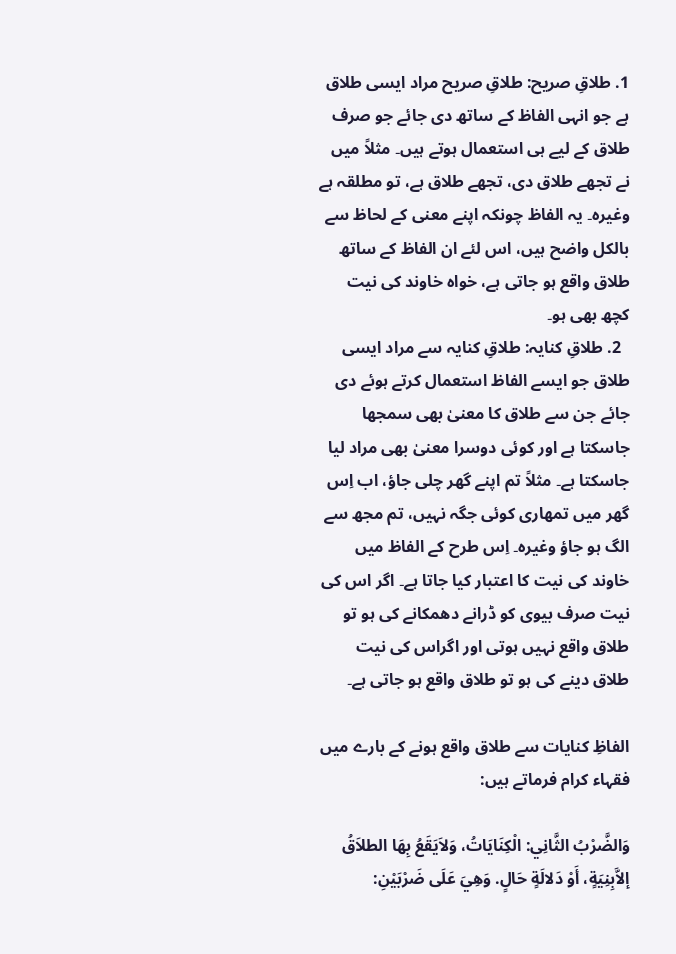1. طلاقِ صریح: طلاقِ صریح مراد ایسی طلاق ہے جو انہی الفاظ کے ساتھ دی جائے جو صرف طلاق کے لیے ہی استعمال ہوتے ہیں۔ مثلاً میں نے تجھے طلاق دی، تجھے طلاق ہے، تو مطلقہ ہے وغیرہ۔ یہ الفاظ چونکہ اپنے معنی کے لحاظ سے بالکل واضح ہیں، اس لئے ان الفاظ کے ساتھ طلاق واقع ہو جاتی ہے، خواہ خاوند کی نیت کچھ بھی ہو۔
  2. طلاقِ کنایہ: طلاقِ کنایہ سے مراد ایسی طلاق جو ایسے الفاظ استعمال کرتے ہوئے دی جائے جن سے طلاق کا معنیٰ بھی سمجھا جاسکتا ہے اور کوئی دوسرا معنیٰ بھی مراد لیا جاسکتا ہے۔ مثلاً تم اپنے گھر چلی جاؤ، اب اِس گھر میں تمھاری کوئی جگہ نہیں، تم مجھ سے الگ ہو جاؤ وغیرہ۔ اِس طرح کے الفاظ میں خاوند کی نیت کا اعتبار کیا جاتا ہے۔ اگر اس کی نیت صرف بیوی کو ڈرانے دھمکانے کی ہو تو طلاق واقع نہیں ہوتی اور اگراس کی نیت طلاق دینے کی ہو تو طلاق واقع ہو جاتی ہے۔

الفاظِ کنایات سے طلاق واقع ہونے کے بارے میں فقہاء کرام فرماتے ہیں:

وَالضَّرْبُ الثَّانِي: الْکِنَايَاتُ، وَلاَيَقَعُ بِهَا الطلاَقُ إلاَّبِنِيَةٍ، أَوْ دَلالَةٍ حَالٍ. وَهِيَ عَلَی ضَرْبَيْنِ: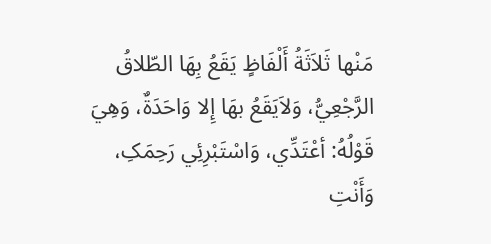مَنْها ثَلاَثَةُ أَلْفَاظٍ يَقَعُ بِهَا الطّلاقُ الرَّجْعِيُّ، وَلاَيَقَعُ بهَا إِلا وَاحَدَةٌ، وَهِيَ قَوْلُهُ: أعْتَدِّي، وَاسْتَبْرِئِي رَحِمَکِ، وَأَنْتِ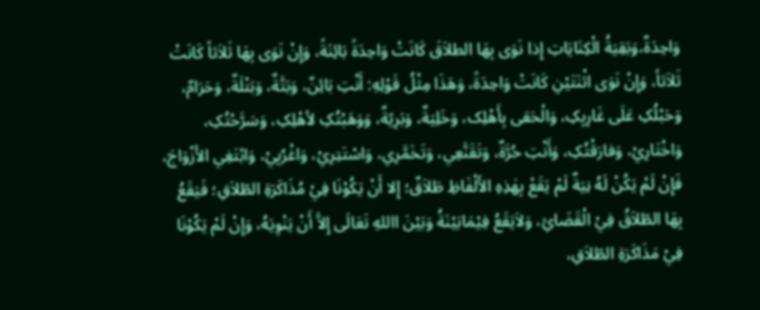وَاحِدَةٌ،وَبَقِيَةُ الْکِنَايَاتِ إِذا نَوَی بِهَا الطلاَقَ کَانَتْ وَاحِدَةً بَائِنَةً، وَإِنْ نَوَی بِهَا ثَلاَثاً کَانَتْ ثَلاَثاً، وَإِنْ نَوَی اثْنَتَيْنِ کَانَتْ وَاحِدَةً، وَهَذَا مِثْلُ قَوْلِهِ: أَنْتِ بَائِنٌ، وَبَتَّةٌ، وَبَتْلَةٌ، وَحَرَامٌ، وَحَبْلُکِ عَلَی غَارِبِکِ، وَالْحَقی بِأَهْلِک، وَخَلِيَةٌ، وَبَرِيّةٌ، وَوَهَبْتُکِ لأهْلِکِ، وَسَرَّحْتُکِ، وَاخْتَارِيْ، وَفارَقْتُکِ، وَأَنْتِ حُرَّةٌ، وَتَقَنَّعِي، وَتَخَمَّرِي، وَاسْتَتِرِيْ، وَاغْرُبِيْ، وَابْتَغِي الأَزْوَاجَ، فَإِنْ لَمْ يَکُنْ لَهُ نِيَةٌ لَمْ يَقَعْ بِهٰذِهِ الأَلْفَاظِ طَلاَقٌ؛ إِلا أَنْ يَکُوْنَا فِيْ مُذَاکَرَةِ الطّلاَقِ؛ فَيَقَعُ بِهَا الطّلاَقُ فِيْ الْقَضَائِ، وَلاَيَقَعُ فِيْمَابَيْنَةُ وَبَيْنَ االلهِ تَعَالَی إِلاَّ أَنْ يَنْوِيَهُ، وَإِنْ لَمْ يَکُوْنَا فِيْ مَذَاکَرَةِ الطّلاَقِ،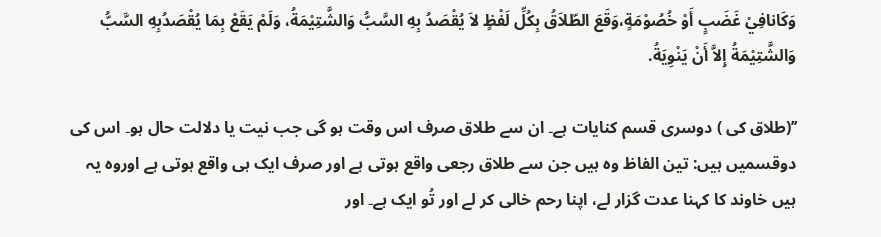وَکَانافِيْ غَضَبٍ أَوْ خُصُوْمَةٍ،وَقَعَ الطّلاَقُ بِکُلِّ لَفْظٍ لاَ يُقْصَدُ بِهِ السَّبُّ وَالشَّتِيْمَةُ، وَلَمْ يَقَعْ بِمَا يُقْصَدُبِهِ السَّبُّ وَالشَّتِيْمَةُ إِلاَّ أَنْ يَنْوِيَةُ.

’’(طلاق کی ) دوسری قسم کنایات ہے۔ ان سے طلاق صرف اس وقت ہو گی جب نیت یا دلالت حال ہو۔ اس کی دوقسمیں ہیں: تین الفاظ وہ ہیں جن سے طلاق رجعی واقع ہوتی ہے اور صرف ایک ہی واقع ہوتی ہے اوروہ یہ ہیں خاوند کا کہنا عدت گزار لے، اپنا رحم خالی کر لے اور تُو ایک ہے۔ اور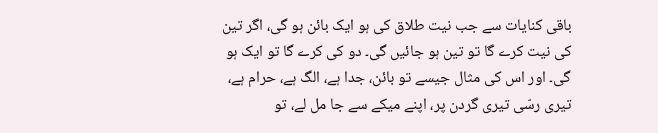باقی کنایات سے جب نیت طلاق کی ہو ایک بائن ہو گی، اگر تین کی نیت کرے گا تو تین ہو جائیں گی۔ دو کی کرے گا تو ایک ہو گی۔ اور اس کی مثال جیسے تو بائن، جدا ہے، الگ ہے، حرام ہے، تیری رسّی تیری گردن پر، اپنے میکے سے جا مل لے، تو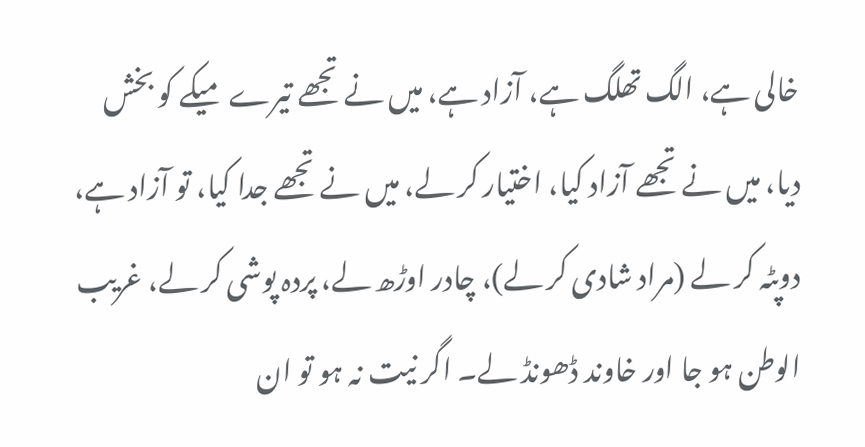خالی ہے، الگ تھلگ ہے، آزاد ہے، میں نے تجھے تیرے میکے کو بخش دیا، میں نے تجھے آزاد کیا، اختیار کر لے، میں نے تجھے جدا کیا، تو آزاد ہے، دوپٹہ کر لے (مراد شادی کر لے)، چادر اوڑھ لے، پردہ پوشی کر لے، غریب الوطن ہو جا اور خاوند ڈھونڈ لے۔ اگر نیت نہ ہو تو ان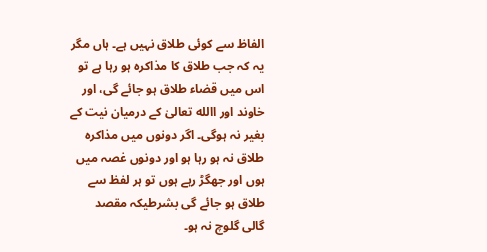الفاظ سے کوئی طلاق نہیں ہے۔ ہاں مگر یہ کہ جب طلاق کا مذاکرہ ہو رہا ہے تو اس میں قضاء طلاق ہو جائے گی، اور خاوند اور االله تعالیٰ کے درمیان نیت کے بغیر نہ ہوگی۔ اگر دونوں میں مذاکرہ طلاق نہ ہو رہا ہو اور دونوں غصہ میں ہوں اور جھگڑ رہے ہوں تو ہر لفظ سے طلاق ہو جائے گی بشرطیکہ مقصد گالی گلوچ نہ ہو۔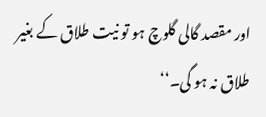اور مقصد گالی گلوچ ہو تو نیت طلاق کے بغیر طلاق نہ ہو گی۔‘‘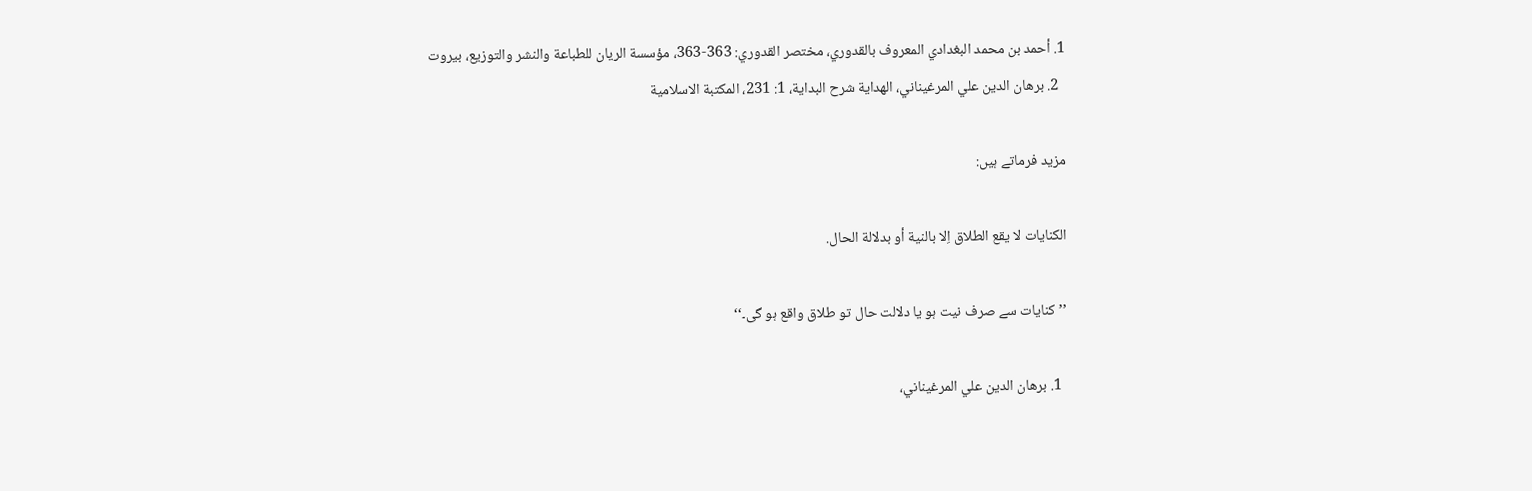1. أحمد بن محمد البغدادي المعروف بالقدوري، مختصر القدوري: 363-363، مؤسسة الريان للطباعة والنشر والتوزيع، بيروت
  2. برهان الدين علي المرغيناني، الهداية شرح البداية، 1: 231، المکتبة الاسلامية

مزید فرماتے ہیں:

الکنايات لا يقع الطلاق اِلا بالنية أو بدلالة الحال.

’’کنایات سے صرف نیت ہو یا دلالت حال تو طلاق واقع ہو گی۔‘‘

  1. برهان الدين علي المرغيناني،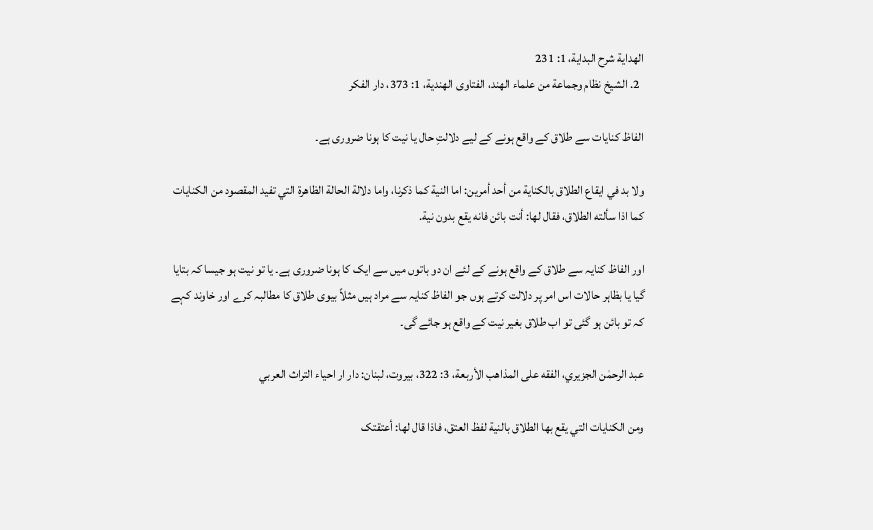الهداية شرح البداية، 1: 231
  2. الشيخ نظام وجماعة من علماء الهند، الفتاوی الهندية، 1: 373، دار الفکر

الفاظ کنایات سے طلاق کے واقع ہونے کے لیے دلالتِ حال یا نیت کا ہونا ضروری ہے۔

ولا بد في ايقاع الطلاق بالکناية من أحد أمرين: اما النية کما ذکرنا، واما دلالة الحالة الظاهرة التي تفيد المقصود من الکنايات کما اذا سألته الطلاق، فقال لها: أنت بائن فانه يقع بدون نية.

اور الفاظ کنایہ سے طلاق کے واقع ہونے کے لئے ان دو باتوں میں سے ایک کا ہونا ضروری ہے۔ یا تو نیت ہو جیسا کہ بتایا گیا یا بظاہر حالات اس امر پر دلالت کرتے ہوں جو الفاظ کنایہ سے مراد ہیں مثلاً بیوی طلاق کا مطالبہ کرے اور خاوند کہے کہ تو بائن ہو گئی تو اب طلاق بغیر نیت کے واقع ہو جائے گی۔

عبد الرحمٰن الجزيري، الفقه علی المذاهب الأربعة، 3: 322، بيروت، لبنان: دار ار احياء التراث العربي

ومن الکنايات التي يقع بها الطلاق بالنية لفظ العتق، فاذا قال لها: أعتقتک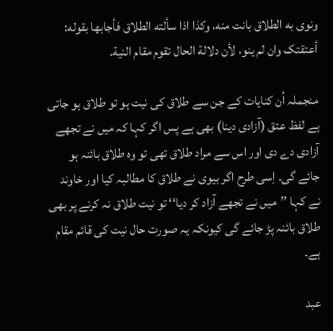ونوی به الطلاق بانت منه، وکذا اذا سألته الطلاق فأجابها بقوله: أعتقتک وان لم ينو، لأن دلالة الحال تقوم مقام النية.

منجملہ اُن کنایات کے جن سے طلاق کی نیت ہو تو طلاق ہو جاتی ہے لفظ عتق (آزادی دینا) بھی ہے پس اگر کہا کہ میں نے تجھے آزادی دے دی اور اس سے مراد طلاق تھی تو وہ طلاق بائنہ ہو جائے گی۔ اِسی طرح اگر بیوی نے طلاق کا مطالبہ کیا اور خاوند نے کہا ’’میں نے تجھے آزاد کر دیا‘‘ تو نیت طلاق نہ کرنے پر بھی طلاق بائنہ پڑ جائے گی کیونکہ یہ صورت حال نیت کی قائم مقام ہے۔

عبد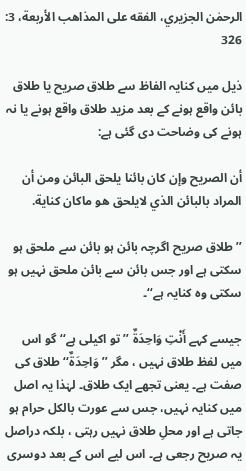الرحمٰن الجزيري، الفقه علی المذاهب الأربعة، 3: 326

ذیل میں کنایہ الفاظ سے طلاق صریح یا طلاق بائن واقع ہونے کے بعد مزید طلاق واقع ہونے یا نہ ہونے کی وضاحت دی گئی ہے:

أن الصريح وإن کان بائنا يلحق البائن ومن أن المراد بالبائن الذي لايلحق هو ماکان کناية.

’’طلاق صریح اگرچہ بائن ہو بائن سے ملحق ہو سکتی ہے اور جس بائن سے بائن ملحق نہیں ہو سکتی وہ کنایہ ہے‘‘۔

جیسے کہے أَنْتِ وَاحِدَةٌ ’’تو اکیلی ہے‘‘ گو اس میں لفظ طلاق نہیں ، مگر ’’وَاحِدَةٌ‘‘ طلاق کی صفت ہے۔ یعنی تجھے ایک طلاق۔ لہٰذا یہ اصل میں کنایہ نہیں، جس سے عورت بالکل حرام ہو جاتی ہے اور محلِ طلاق نہیں رہتی ، بلکہ دراصل یہ صریح رجعی ہے۔ اس لیے اس کے بعد دوسری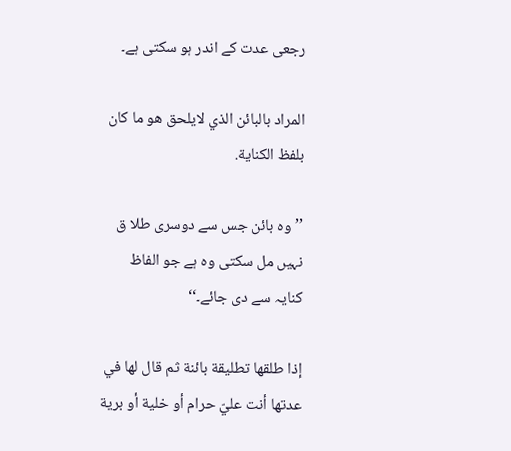رجعی عدت کے اندر ہو سکتی ہے۔

المراد بالبائن الذي لايلحق هو ما کان بلفظ الکناية.

’’وہ بائن جس سے دوسری طلا ق نہیں مل سکتی وہ ہے جو الفاظ کنایہ سے دی جائے۔‘‘

إذا طلقها تطليقة بائنة ثم قال لها في عدتها أنت عليّ حرام أو خلية أو برية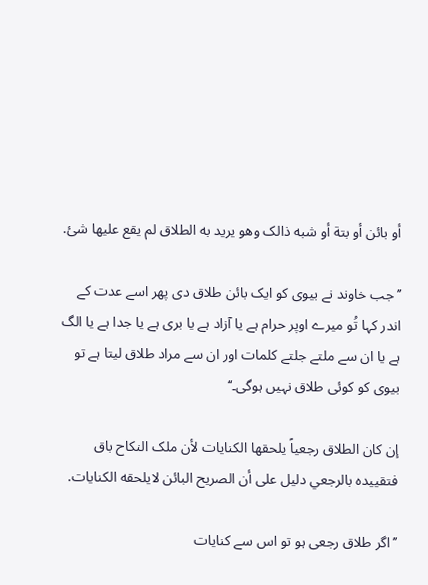أو بائن أو بتة أو شبه ذالک وهو يريد به الطلاق لم يقع عليها شیٔ.

’’جب خاوند نے بیوی کو ایک بائن طلاق دی پھر اسے عدت کے اندر کہا تُو میرے اوپر حرام ہے یا آزاد ہے یا بری ہے یا جدا ہے یا الگ ہے یا ان سے ملتے جلتے کلمات اور ان سے مراد طلاق لیتا ہے تو بیوی کو کوئی طلاق نہیں ہوگی۔‘‘

إن کان الطلاق رجعياً يلحقها الکنايات لأن ملک النکاح باق فتقييده بالرجعي دليل علی أن الصريح البائن لايلحقه الکنايات.

’’اگر طلاق رجعی ہو تو اس سے کنایات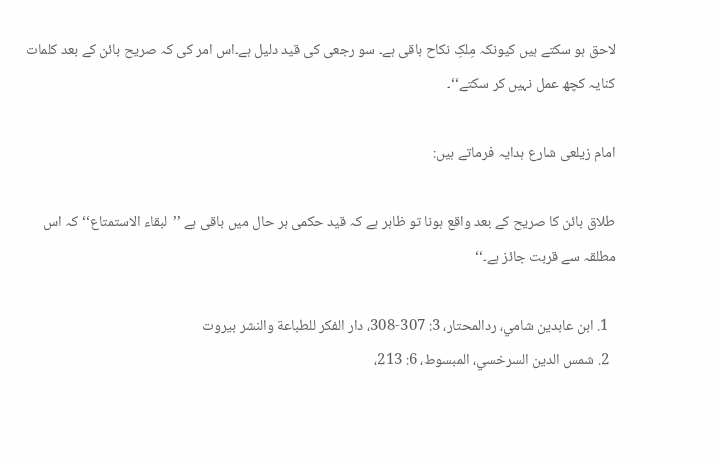لاحق ہو سکتے ہیں کیونکہ مِلکِ نکاح باقی ہے۔ سو رجعی کی قید دلیل ہے۔اس امر کی کہ صریح بائن کے بعد کلمات کنایہ کچھ عمل نہیں کر سکتے‘‘۔

امام زیلعی شارع ہدایہ فرماتے ہیں:

طلاق بائن کا صریح کے بعد واقع ہونا تو ظاہر ہے کہ قید حکمی ہر حال میں باقی ہے ’’لبقاء الاستمتاع‘‘ کہ اس مطلقہ سے قربت جائز ہے۔‘‘

  1. ابن عابدين شامي، ردالمحتار، 3: 307-308، دار الفکر للطباعة والنشر بيروت
  2. شمس الدين السرخسي، المبسوط، 6: 213،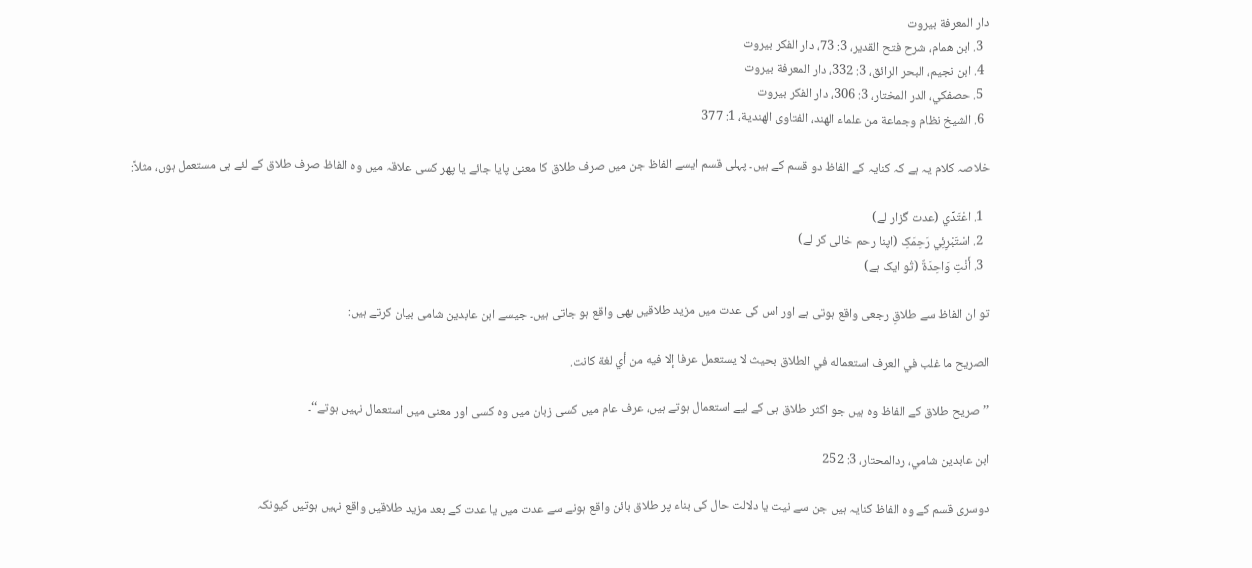دار المعرفة بيروت
  3. ابن همام، شرح فتح القدير، 3: 73، دار الفکر بيروت
  4. ابن نجيم، البحر الرائق، 3: 332، دار المعرفة بيروت
  5. حصفکي، الدر المختار، 3: 306، دار الفکر بيروت
  6. الشيخ نظام وجماعة من علماء الهند، الفتاوی الهندية، 1: 377

خلاصہ کلام یہ ہے کہ کنایہ کے الفاظ دو قسم کے ہیں۔ پہلی قسم ایسے الفاظ جن میں صرف طلاق کا معنیٰ پایا جائے یا پھر کسی علاقہ میں وہ الفاظ صرف طلاق کے لئے ہی مستعمل ہوں، مثلاً:

  1. اعْتَدِّي (عدت گزار لے)
  2. اسْتَبْرِئِي رَحِمَکِ (اپنا رحم خالی کر لے)
  3. أَنْتِ وَاحِدَةٌ (تُو ایک ہے)

تو ان الفاظ سے طلاقِ رجعی واقع ہوتی ہے اور اس کی عدت میں مزید طلاقیں بھی واقع ہو جاتی ہیں۔ جیسے ابن عابدین شامی بیان کرتے ہیں:

الصريح ما غلب في العرف استعماله في الطلاق بحيث لا يستعمل عرفا إلا فيه من أي لغة كانت.

’’صریح طلاق کے الفاظ وہ ہیں جو اکثر طلاق ہی کے لیے استعمال ہوتے ہیں، عرف عام میں کسی زبان میں وہ کسی اور معنی میں استعمال نہیں ہوتے‘‘۔

ابن عابدين شامي، ردالمحتار، 3: 252

دوسری قسم کے وہ الفاظ کنایہ ہیں جن سے نیت یا دلالت حال کی بناء پر طلاق بائن واقع ہونے سے عدت میں یا عدت کے بعد مزید طلاقیں واقع نہیں ہوتیں کیونکہ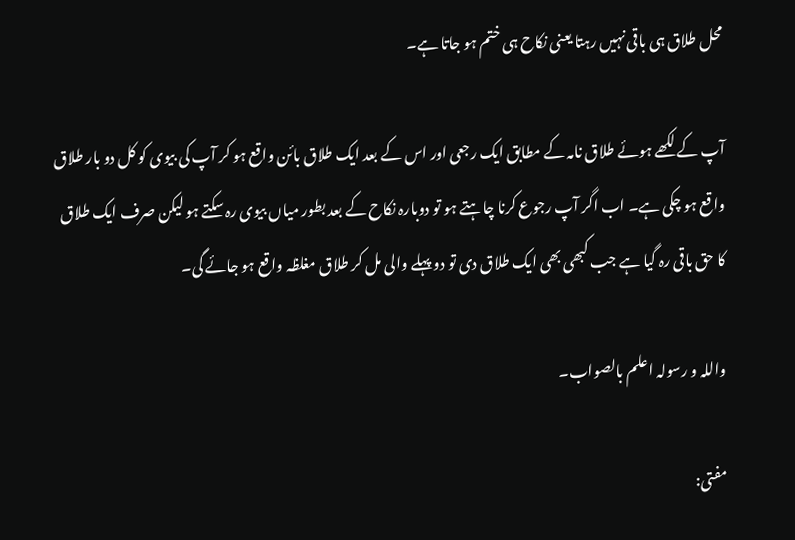محل طلاق ہی باقی نہیں رہتا یعنی نکاح ہی ختم ہو جاتا ہے۔

آپ کے لکھے ہوئے طلاق نامہ کے مطابق ایک رجعی اور اس کے بعد ایک طلاق بائن واقع ہو کر آپ کی بیوی کو کل دو بار طلاق واقع ہو چکی ہے۔ اب اگر آپ رجوع کرنا چاہتے ہو تو دوبارہ نکاح کے بعد بطور میاں بیوی رہ سکتے ہو لیکن صرف ایک طلاق کا حق باقی رہ گیا ہے جب کبھی بھی ایک طلاق دی تو دو پہلے والی مل کر طلاق مغلظہ واقع ہو جائے گی۔

واللہ و رسولہ اعلم بالصواب۔

مفتی: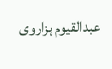عبدالقیوم ہزاروی